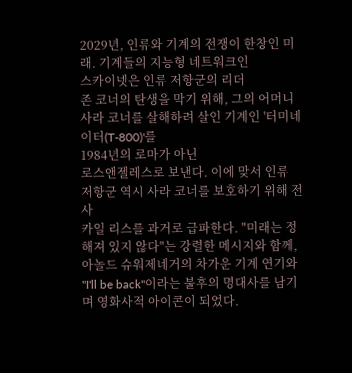2029년, 인류와 기계의 전쟁이 한창인 미래. 기계들의 지능형 네트워크인
스카이넷은 인류 저항군의 리더
존 코너의 탄생을 막기 위해, 그의 어머니
사라 코너를 살해하려 살인 기계인 '터미네이터(T-800)'를
1984년의 로마가 아닌
로스앤젤레스로 보낸다. 이에 맞서 인류 저항군 역시 사라 코너를 보호하기 위해 전사
카일 리스를 과거로 급파한다. "미래는 정해져 있지 않다"는 강렬한 메시지와 함께, 아놀드 슈워제네거의 차가운 기계 연기와 "I'll be back"이라는 불후의 명대사를 남기며 영화사적 아이콘이 되었다.